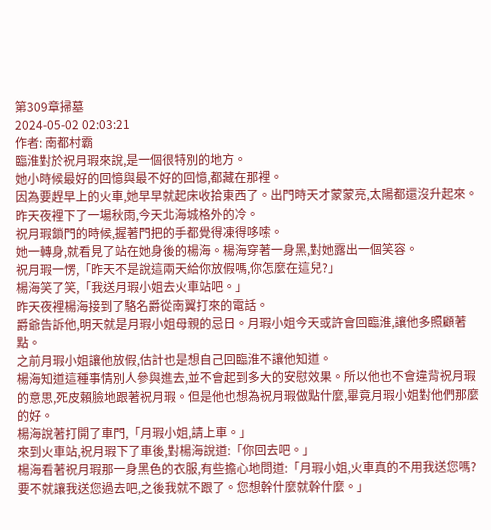第309章掃墓
2024-05-02 02:03:21
作者: 南都村霸
臨淮對於祝月瑕來說,是一個很特別的地方。
她小時候最好的回憶與最不好的回憶,都藏在那裡。
因為要趕早上的火車,她早早就起床收拾東西了。出門時天才蒙蒙亮,太陽都還沒升起來。
昨天夜裡下了一場秋雨,今天北海城格外的冷。
祝月瑕鎖門的時候,握著門把的手都覺得凍得哆嗦。
她一轉身,就看見了站在她身後的楊海。楊海穿著一身黑,對她露出一個笑容。
祝月瑕一愣,「昨天不是說這兩天給你放假嗎,你怎麼在這兒?」
楊海笑了笑,「我送月瑕小姐去火車站吧。」
昨天夜裡楊海接到了駱名爵從南翼打來的電話。
爵爺告訴他,明天就是月瑕小姐母親的忌日。月瑕小姐今天或許會回臨淮,讓他多照顧著點。
之前月瑕小姐讓他放假,估計也是想自己回臨淮不讓他知道。
楊海知道這種事情別人參與進去,並不會起到多大的安慰效果。所以他也不會違背祝月瑕的意思,死皮賴臉地跟著祝月瑕。但是他也想為祝月瑕做點什麼,畢竟月瑕小姐對他們那麼的好。
楊海說著打開了車門,「月瑕小姐,請上車。」
來到火車站,祝月瑕下了車後,對楊海說道:「你回去吧。」
楊海看著祝月瑕那一身黑色的衣服,有些擔心地問道:「月瑕小姐,火車真的不用我送您嗎?要不就讓我送您過去吧,之後我就不跟了。您想幹什麼就幹什麼。」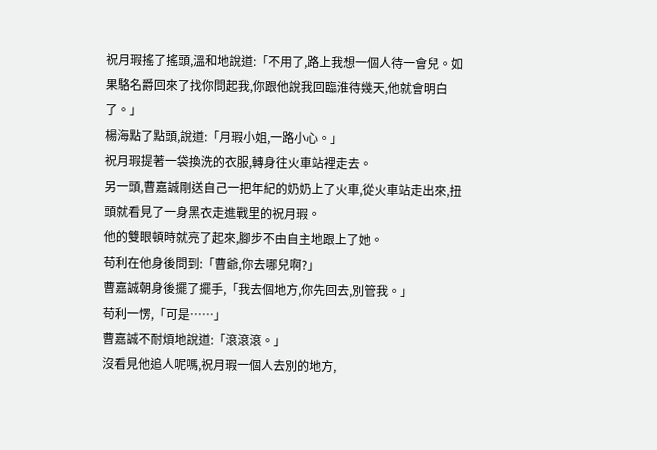祝月瑕搖了搖頭,溫和地說道:「不用了,路上我想一個人待一會兒。如果駱名爵回來了找你問起我,你跟他說我回臨淮待幾天,他就會明白了。」
楊海點了點頭,說道:「月瑕小姐,一路小心。」
祝月瑕提著一袋換洗的衣服,轉身往火車站裡走去。
另一頭,曹嘉誠剛送自己一把年紀的奶奶上了火車,從火車站走出來,扭頭就看見了一身黑衣走進戰里的祝月瑕。
他的雙眼頓時就亮了起來,腳步不由自主地跟上了她。
苟利在他身後問到:「曹爺,你去哪兒啊?」
曹嘉誠朝身後擺了擺手,「我去個地方,你先回去,別管我。」
苟利一愣,「可是……」
曹嘉誠不耐煩地說道:「滾滾滾。」
沒看見他追人呢嗎,祝月瑕一個人去別的地方,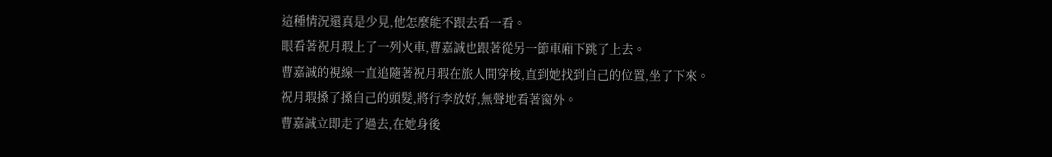這種情況還真是少見,他怎麼能不跟去看一看。
眼看著祝月瑕上了一列火車,曹嘉誠也跟著從另一節車廂下跳了上去。
曹嘉誠的視線一直追隨著祝月瑕在旅人間穿梭,直到她找到自己的位置,坐了下來。
祝月瑕搡了搡自己的頭髮,將行李放好,無聲地看著窗外。
曹嘉誠立即走了過去,在她身後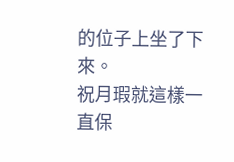的位子上坐了下來。
祝月瑕就這樣一直保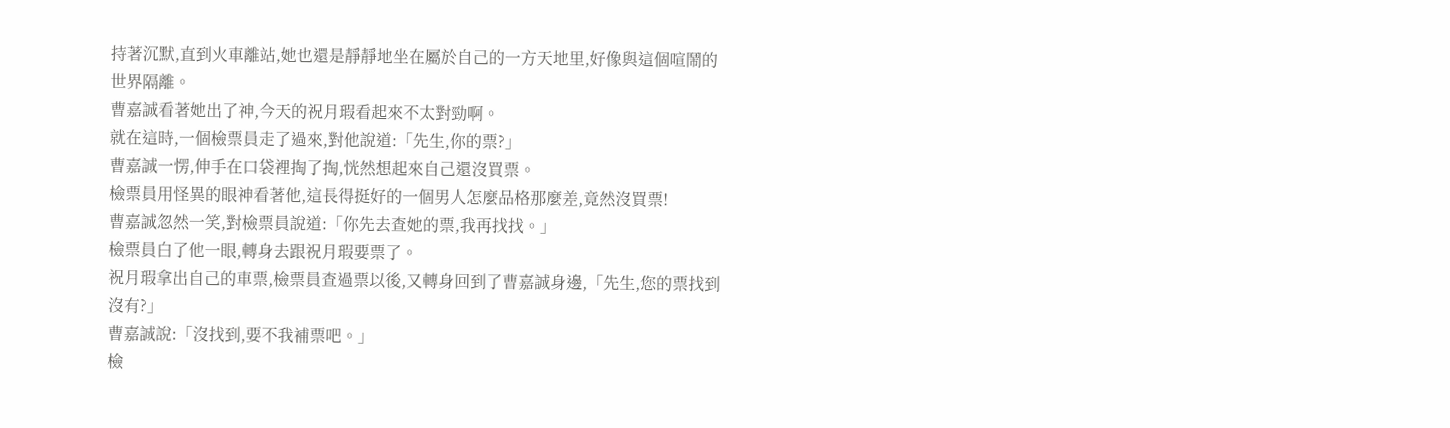持著沉默,直到火車離站,她也還是靜靜地坐在屬於自己的一方天地里,好像與這個喧鬧的世界隔離。
曹嘉誠看著她出了神,今天的祝月瑕看起來不太對勁啊。
就在這時,一個檢票員走了過來,對他說道:「先生,你的票?」
曹嘉誠一愣,伸手在口袋裡掏了掏,恍然想起來自己還沒買票。
檢票員用怪異的眼神看著他,這長得挺好的一個男人怎麼品格那麼差,竟然沒買票!
曹嘉誠忽然一笑,對檢票員說道:「你先去查她的票,我再找找。」
檢票員白了他一眼,轉身去跟祝月瑕要票了。
祝月瑕拿出自己的車票,檢票員查過票以後,又轉身回到了曹嘉誠身邊,「先生,您的票找到沒有?」
曹嘉誠說:「沒找到,要不我補票吧。」
檢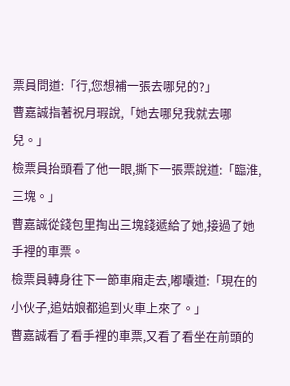票員問道:「行,您想補一張去哪兒的?」
曹嘉誠指著祝月瑕說,「她去哪兒我就去哪兒。」
檢票員抬頭看了他一眼,撕下一張票說道:「臨淮,三塊。」
曹嘉誠從錢包里掏出三塊錢遞給了她,接過了她手裡的車票。
檢票員轉身往下一節車廂走去,嘟囔道:「現在的小伙子,追姑娘都追到火車上來了。」
曹嘉誠看了看手裡的車票,又看了看坐在前頭的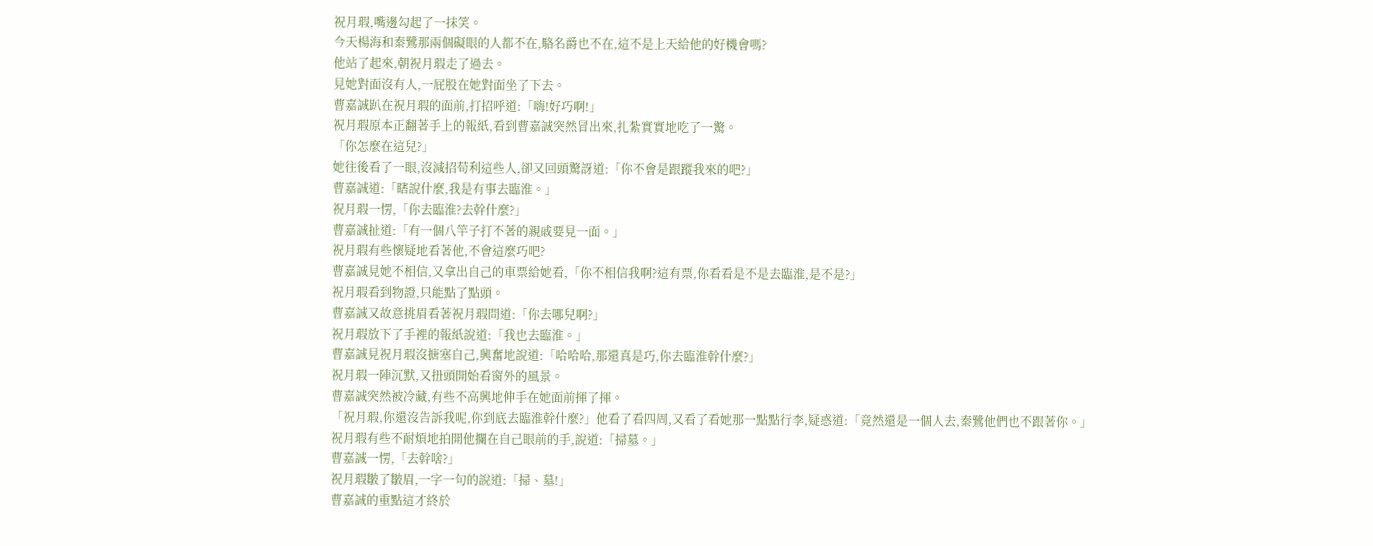祝月瑕,嘴邊勾起了一抹笑。
今天楊海和秦鷺那兩個礙眼的人都不在,駱名爵也不在,這不是上天給他的好機會嗎?
他站了起來,朝祝月瑕走了過去。
見她對面沒有人,一屁股在她對面坐了下去。
曹嘉誠趴在祝月瑕的面前,打招呼道:「嗨!好巧啊!」
祝月瑕原本正翻著手上的報紙,看到曹嘉誠突然冒出來,扎紮實實地吃了一驚。
「你怎麼在這兒?」
她往後看了一眼,沒減招苟利這些人,卻又回頭驚訝道:「你不會是跟蹤我來的吧?」
曹嘉誠道:「瞎說什麼,我是有事去臨淮。」
祝月瑕一愣,「你去臨淮?去幹什麼?」
曹嘉誠扯道:「有一個八竿子打不著的親戚要見一面。」
祝月瑕有些懷疑地看著他,不會這麼巧吧?
曹嘉誠見她不相信,又拿出自己的車票給她看,「你不相信我啊?這有票,你看看是不是去臨淮,是不是?」
祝月瑕看到物證,只能點了點頭。
曹嘉誠又故意挑眉看著祝月瑕問道:「你去哪兒啊?」
祝月瑕放下了手裡的報紙說道:「我也去臨淮。」
曹嘉誠見祝月瑕沒搪塞自己,興奮地說道:「哈哈哈,那還真是巧,你去臨淮幹什麼?」
祝月瑕一陣沉默,又扭頭開始看窗外的風景。
曹嘉誠突然被冷藏,有些不高興地伸手在她面前揮了揮。
「祝月瑕,你還沒告訴我呢,你到底去臨淮幹什麼?」他看了看四周,又看了看她那一點點行李,疑惑道:「竟然還是一個人去,秦鷺他們也不跟著你。」
祝月瑕有些不耐煩地拍開他攔在自己眼前的手,說道:「掃墓。」
曹嘉誠一愣,「去幹啥?」
祝月瑕皺了皺眉,一字一句的說道:「掃、墓!」
曹嘉誠的重點這才終於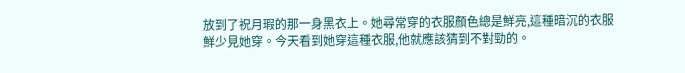放到了祝月瑕的那一身黑衣上。她尋常穿的衣服顏色總是鮮亮,這種暗沉的衣服鮮少見她穿。今天看到她穿這種衣服,他就應該猜到不對勁的。